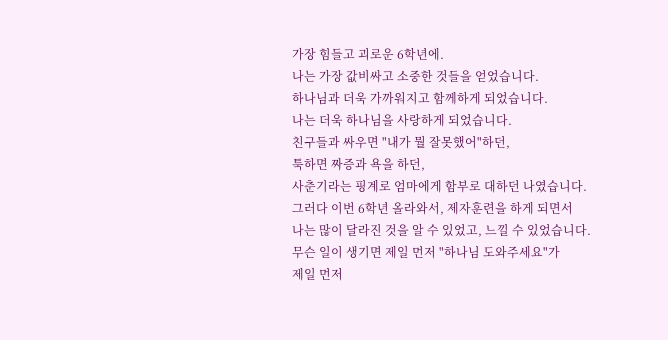가장 힘들고 괴로운 6학년에.
나는 가장 값비싸고 소중한 것들을 얻었습니다.
하나님과 더욱 가까워지고 함께하게 되었습니다.
나는 더욱 하나님을 사랑하게 되었습니다.
친구들과 싸우면 "내가 뭘 잘못했어"하던,
툭하면 짜증과 욕을 하던,
사춘기라는 핑계로 엄마에게 함부로 대하던 나였습니다.
그러다 이번 6학년 올라와서, 제자훈련을 하게 되면서
나는 많이 달라진 것을 알 수 있었고, 느낄 수 있었습니다.
무슨 일이 생기면 제일 먼저 "하나님 도와주세요"가
제일 먼저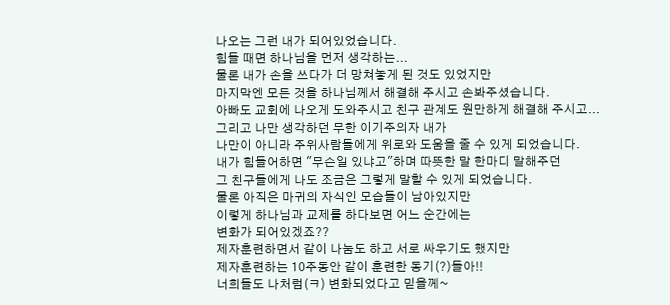나오는 그런 내가 되어있었습니다.
힘들 때면 하나님을 먼저 생각하는...
물론 내가 손을 쓰다가 더 망쳐놓게 된 것도 있었지만
마지막엔 모든 것을 하나님께서 해결해 주시고 손봐주셨습니다.
아빠도 교회에 나오게 도와주시고 친구 관계도 원만하게 해결해 주시고...
그리고 나만 생각하던 무한 이기주의자 내가
나만이 아니라 주위사람들에게 위로와 도움을 줄 수 있게 되었습니다.
내가 힘들어하면 "무슨일 있냐고"하며 따뜻한 말 한마디 말해주던
그 친구들에게 나도 조금은 그렇게 말할 수 있게 되었습니다.
물론 아직은 마귀의 자식인 모습들이 남아있지만
이렇게 하나님과 교제를 하다보면 어느 순간에는
변화가 되어있겠죠??
제자훈련하면서 같이 나눔도 하고 서로 싸우기도 했지만
제자훈련하는 10주동안 같이 훈련한 동기(?)들아!!
너희들도 나처럼(ㅋ) 변화되었다고 믿을께~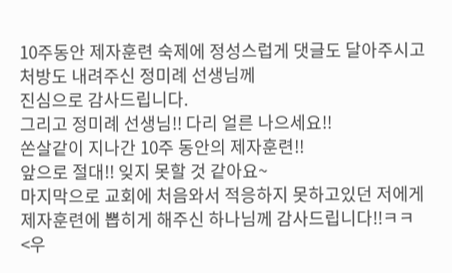10주동안 제자훈련 숙제에 정성스럽게 댓글도 달아주시고
처방도 내려주신 정미례 선생님께
진심으로 감사드립니다.
그리고 정미례 선생님!! 다리 얼른 나으세요!!
쏜살같이 지나간 10주 동안의 제자훈련!!
앞으로 절대!! 잊지 못할 것 같아요~
마지막으로 교회에 처음와서 적응하지 못하고있던 저에게
제자훈련에 뽑히게 해주신 하나님께 감사드립니다!!ㅋㅋ
<우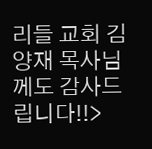리들 교회 김양재 목사님께도 감사드립니다!!>